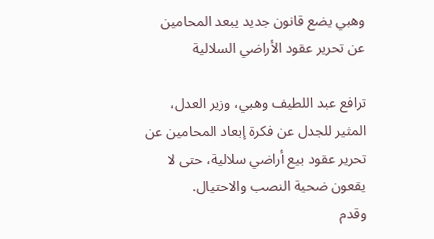وهبي يضع قانون جديد يبعد المحامين عن تحرير عقود الأراضي السلالية

ترافع عبد اللطيف وهبي، وزير العدل، المثير للجدل عن فكرة إبعاد المحامين عن تحرير عقود بيع أراضي سلالية، حتى لا يقعون ضحية النصب والاحتيال.
وقدم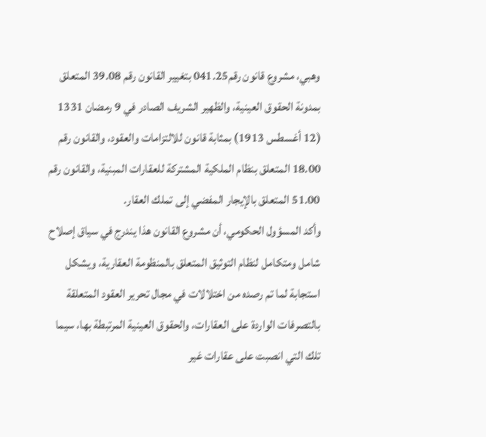وهبي، مشروع قانون رقم041.25 بتغيير القانون رقم 39.08 المتعلق بمدونة الحقوق العينية، والظهير الشريف الصادر في 9 رمضان 1331 (12 أغسطس 1913) بمثابة قانون للالتزامات والعقود، والقانون رقم 18.00 المتعلق بنظام الملكية المشتركة للعقارات المبنية، والقانون رقم 51.00 المتعلق بالإيجار المفضي إلى تملك العقار.
وأكد المسؤول الحكومي، أن مشروع القانون هذا يندرج في سياق إصلاح شامل ومتكامل لنظام التوثيق المتعلق بالمنظومة العقارية، ويشكل استجابة لما تم رصده من اختلالات في مجال تحرير العقود المتعلقة بالتصرفات الواردة على العقارات، والحقوق العينية المرتبطة بها، سيما تلك التي انصبت على عقارات غير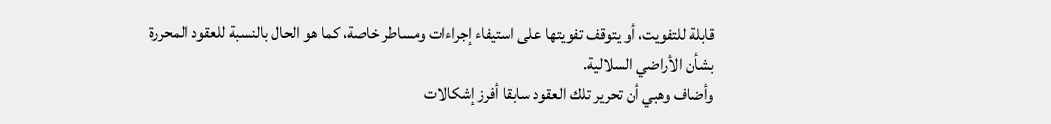قابلة للتفويت، أو يتوقف تفويتها على استيفاء إجراءات ومساطر خاصة، كما هو الحال بالنسبة للعقود المحررة بشأن الأراضي السلالية.
وأضاف وهبي أن تحرير تلك العقود سابقا أفرز إشكالات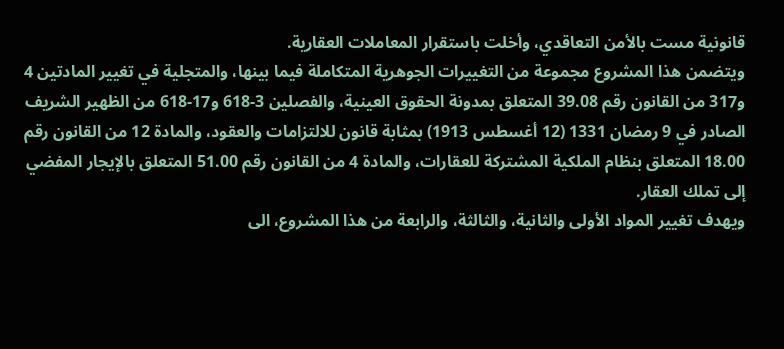قانونية مست بالأمن التعاقدي، وأخلت باستقرار المعاملات العقارية.
ويتضمن هذا المشروع مجموعة من التغييرات الجوهرية المتكاملة فيما بينها، والمتجلية في تغيير المادتين 4 و317 من القانون رقم 39.08 المتعلق بمدونة الحقوق العينية، والفصلين 3-618 و17-618 من الظهير الشريف الصادر في 9 رمضان 1331 (12 أغسطس 1913) بمثابة قانون للالتزامات والعقود، والمادة 12 من القانون رقم 18.00 المتعلق بنظام الملكية المشتركة للعقارات، والمادة 4 من القانون رقم 51.00 المتعلق بالإيجار المفضي إلى تملك العقار.
ويهدف تغيير المواد الأولى والثانية، والثالثة، والرابعة من هذا المشروع، الى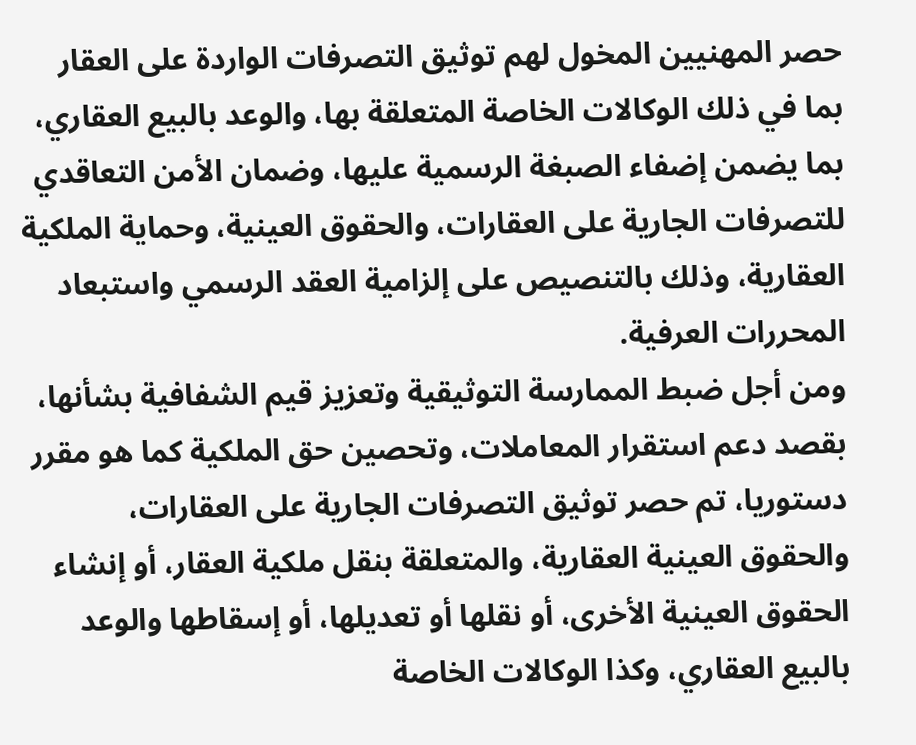حصر المهنيين المخول لهم توثيق التصرفات الواردة على العقار بما في ذلك الوكالات الخاصة المتعلقة بها، والوعد بالبيع العقاري، بما يضمن إضفاء الصبغة الرسمية عليها، وضمان الأمن التعاقدي للتصرفات الجارية على العقارات، والحقوق العينية، وحماية الملكية العقارية، وذلك بالتنصيص على إلزامية العقد الرسمي واستبعاد المحررات العرفية.
ومن أجل ضبط الممارسة التوثيقية وتعزيز قيم الشفافية بشأنها، بقصد دعم استقرار المعاملات، وتحصين حق الملكية كما هو مقرر دستوريا، تم حصر توثيق التصرفات الجارية على العقارات، والحقوق العينية العقارية، والمتعلقة بنقل ملكية العقار، أو إنشاء الحقوق العينية الأخرى، أو نقلها أو تعديلها، أو إسقاطها والوعد بالبيع العقاري، وكذا الوكالات الخاصة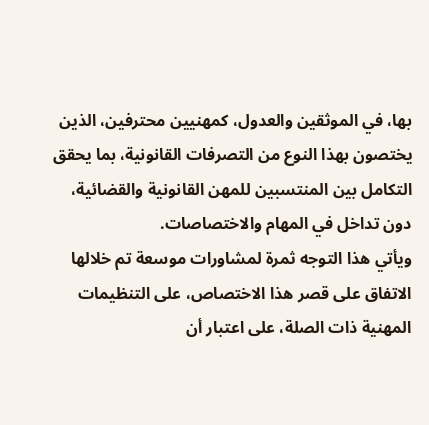بها، في الموثقين والعدول، كمهنيين محترفين، الذين يختصون بهذا النوع من التصرفات القانونية، بما يحقق التكامل بين المنتسبين للمهن القانونية والقضائية، دون تداخل في المهام والاختصاصات.
ويأتي هذا التوجه ثمرة لمشاورات موسعة تم خلالها الاتفاق على قصر هذا الاختصاص، على التنظيمات المهنية ذات الصلة، على اعتبار أن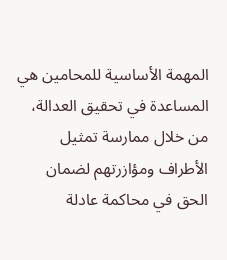المهمة الأساسية للمحامين هي المساعدة في تحقيق العدالة، من خلال ممارسة تمثيل الأطراف ومؤازرتهم لضمان الحق في محاكمة عادلة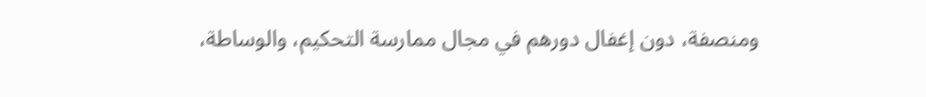ومنصفة، دون إغفال دورهم في مجال ممارسة التحكيم، والوساطة،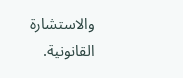والاستشارة القانونية.